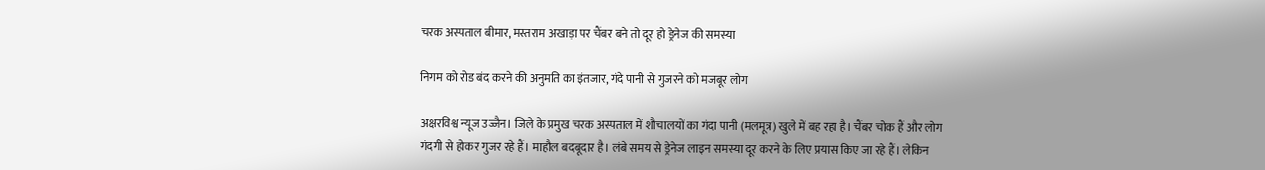चरक अस्पताल बीमार, मस्तराम अखाड़ा पर चैंबर बने तो दूर हो ड्रेनेज की समस्या

निगम को रोड बंद करने की अनुमति का इंतजार, गंदे पानी से गुजरने को मजबूर लोग

अक्षरविश्व न्यूज उज्जैन। जिले के प्रमुख चरक अस्पताल में शौचालयों का गंदा पानी (मलमूत्र) खुले में बह रहा है। चैंबर चोक हैं और लोग गंदगी से होकर गुजर रहे हैं। माहौल बदबूदार है। लंबे समय से ड्रेनेज लाइन समस्या दूर करने के लिए प्रयास किए जा रहे हैं। लेकिन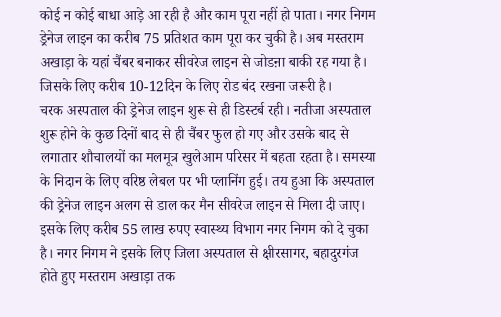कोई न कोई बाधा आड़े आ रही है और काम पूरा नहीं हो पाता। नगर निगम ड्रेनेज लाइन का करीब 75 प्रतिशत काम पूरा कर चुकी है। अब मस्तराम अखाड़ा के यहां चैंबर बनाकर सीवरेज लाइन से जोडऩा बाकी रह गया है। जिसके लिए करीब 10-12दिन के लिए रोड बंद रखना जरूरी है।
चरक अस्पताल की ड्रेनेज लाइन शुरू से ही डिस्टर्ब रही। नतीजा अस्पताल शुरू होने के कुछ दिनों बाद से ही चैंबर फुल हो गए और उसके बाद से लगातार शौचालयों का मलमूत्र खुलेआम परिसर में बहता रहता है। समस्या के निदान के लिए वरिष्ठ लेबल पर भी प्लानिंग हुई। तय हुआ कि अस्पताल की ड्रेनेज लाइन अलग से डाल कर मैन सीवरेज लाइन से मिला दी जाए। इसके लिए करीब 55 लाख रुपए स्वास्थ्य विभाग नगर निगम को दे चुका है। नगर निगम ने इसके लिए जिला अस्पताल से क्षीरसागर, बहादुरगंज होते हुए मस्तराम अखाड़ा तक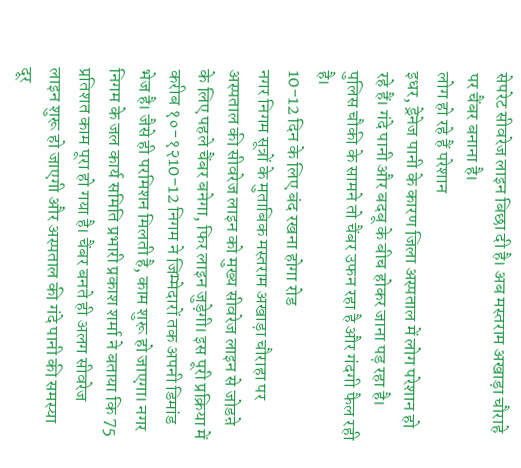सेपरेट सीवरेज लाइन बिछा दी है। अब मस्तराम अखाड़ा चौराहे पर चैंबर बनाना है।
लोग हो रहे हैं परेशान
इधर, ड्रेनेज पानी के कारण जिला अस्पताल में लोग परेशान हो रहे हैं। गंदे पानी और बदबू के बीच होकर जाना पड़ रहा है। पुलिस चौकी के सामने तो चैंबर उफन रहा है और गंदगी फैल रही है।
10-12 दिन के लिए बंद रखना होगा रोड
नगर निगम सूत्रों के मुताबिक मस्तराम अखाड़ा चौराहा पर अस्पताल की सीवरेज लाइन को मुख्य सीवरेज लाइन से जोडऩे के लिए पहले चैंबर बनेगा, फिर लाइन जुड़ेगी। इस पूरी प्रक्रिया में करीब १०-१२10-12 निगम ने जिम्मेदारों तक अपनी डिमांड भेज है। जैसे ही परमिशन मिलती है, काम शुरू हो जाएगा। नगर निगम के जल कार्य समिति प्रभारी प्रकाश शर्मा ने बताया कि 75 प्रतिशत काम पूरा हो गया है। चैंबर बनते ही अलग सीवरेज लाइन शुरू हो जाएगी और अस्पताल की गंदे पानी की समस्या दूर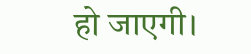हो जाएगी।